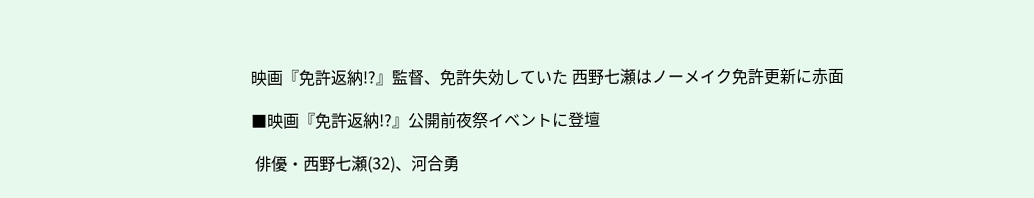映画『免許返納!?』監督、免許失効していた 西野七瀬はノーメイク免許更新に赤面

■映画『免許返納!?』公開前夜祭イベントに登壇

 俳優・西野七瀬(32)、河合勇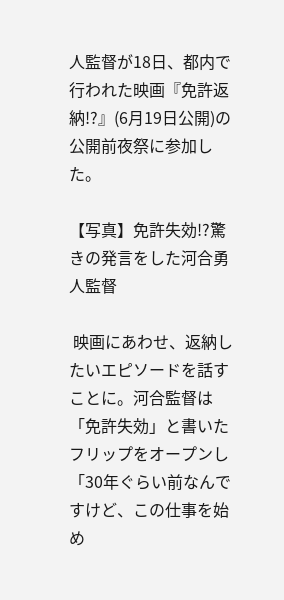人監督が18日、都内で行われた映画『免許返納!?』(6月19日公開)の公開前夜祭に参加した。

【写真】免許失効!?驚きの発言をした河合勇人監督

 映画にあわせ、返納したいエピソードを話すことに。河合監督は「免許失効」と書いたフリップをオープンし「30年ぐらい前なんですけど、この仕事を始め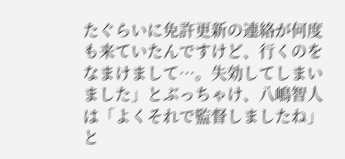たぐらいに免許更新の連絡が何度も来ていたんですけど、行くのをなまけまして…。失効してしまいました」とぶっちゃけ、八嶋智人は「よくそれで監督しましたね」と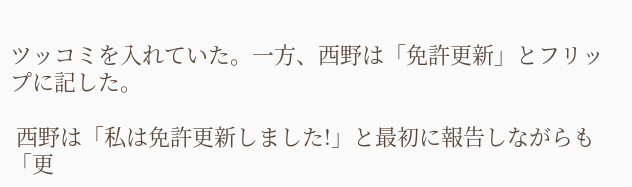ツッコミを入れていた。一方、西野は「免許更新」とフリップに記した。

 西野は「私は免許更新しました!」と最初に報告しながらも「更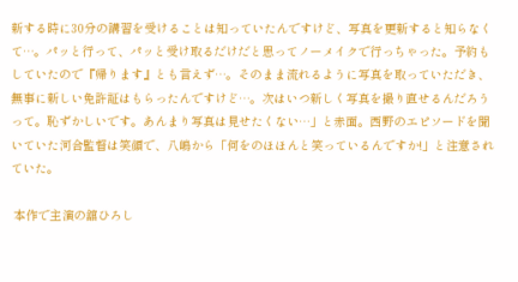新する時に30分の講習を受けることは知っていたんですけど、写真を更新すると知らなくて…。パッと行って、パッと受け取るだけだと思ってノーメイクで行っちゃった。予約もしていたので『帰ります』とも言えず…。そのまま流れるように写真を取っていただき、無事に新しい免許証はもらったんですけど…。次はいつ新しく写真を撮り直せるんだろうって。恥ずかしいです。あんまり写真は見せたくない…」と赤面。西野のエピソードを聞いていた河合監督は笑顔で、八嶋から「何をのほほんと笑っているんですか!」と注意されていた。

 本作で主演の舘ひろし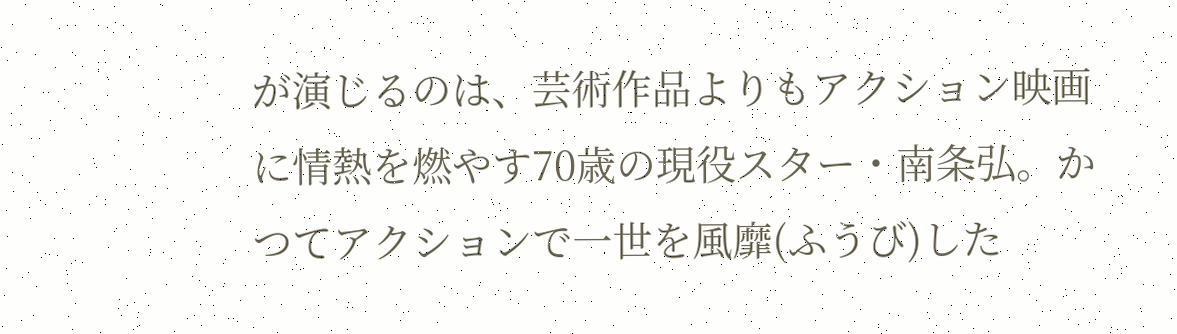が演じるのは、芸術作品よりもアクション映画に情熱を燃やす70歳の現役スター・南条弘。かつてアクションで一世を風靡(ふうび)した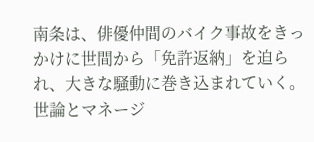南条は、俳優仲間のバイク事故をきっかけに世間から「免許返納」を迫られ、大きな騒動に巻き込まれていく。世論とマネージ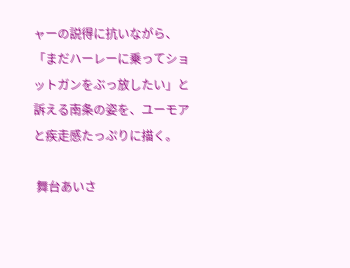ャーの説得に抗いながら、「まだハーレーに乗ってショットガンをぶっ放したい」と訴える南条の姿を、ユーモアと疾走感たっぷりに描く。

 舞台あいさ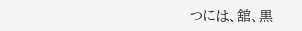つには、舘、黒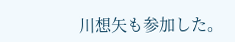川想矢も参加した。